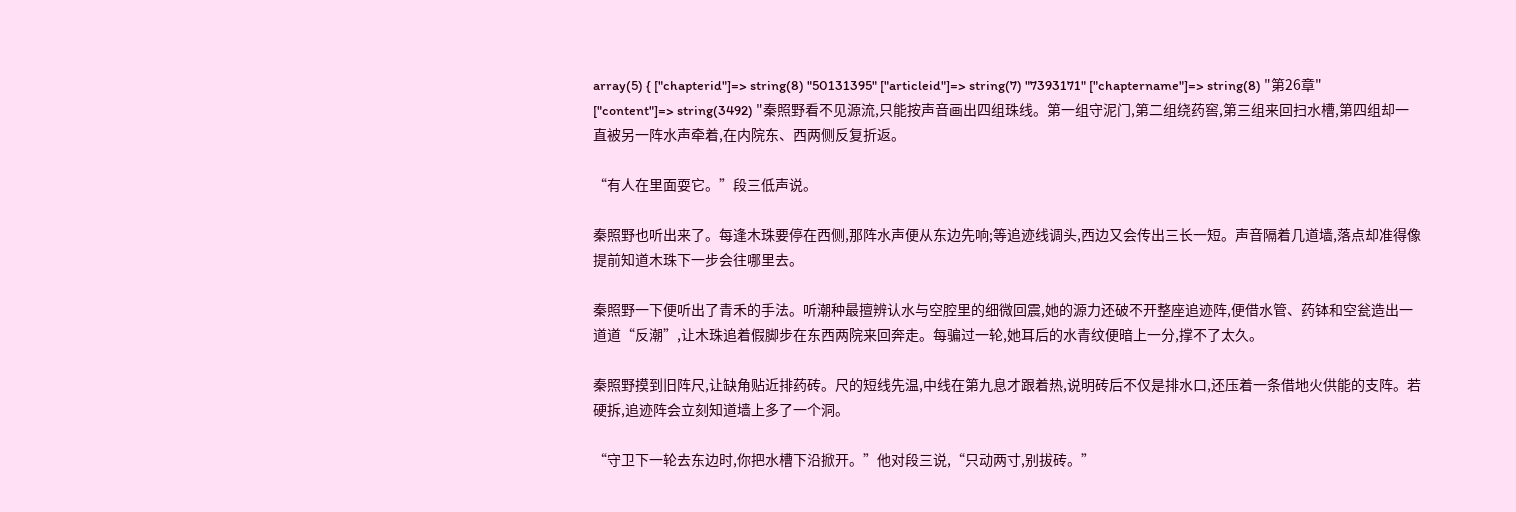array(5) { ["chapterid"]=> string(8) "50131395" ["articleid"]=> string(7) "7393171" ["chaptername"]=> string(8) "第26章" ["content"]=> string(3492) "秦照野看不见源流,只能按声音画出四组珠线。第一组守泥门,第二组绕药窖,第三组来回扫水槽,第四组却一直被另一阵水声牵着,在内院东、西两侧反复折返。

“有人在里面耍它。”段三低声说。

秦照野也听出来了。每逢木珠要停在西侧,那阵水声便从东边先响;等追迹线调头,西边又会传出三长一短。声音隔着几道墙,落点却准得像提前知道木珠下一步会往哪里去。

秦照野一下便听出了青禾的手法。听潮种最擅辨认水与空腔里的细微回震,她的源力还破不开整座追迹阵,便借水管、药钵和空瓮造出一道道“反潮”,让木珠追着假脚步在东西两院来回奔走。每骗过一轮,她耳后的水青纹便暗上一分,撑不了太久。

秦照野摸到旧阵尺,让缺角贴近排药砖。尺的短线先温,中线在第九息才跟着热,说明砖后不仅是排水口,还压着一条借地火供能的支阵。若硬拆,追迹阵会立刻知道墙上多了一个洞。

“守卫下一轮去东边时,你把水槽下沿掀开。”他对段三说,“只动两寸,别拔砖。”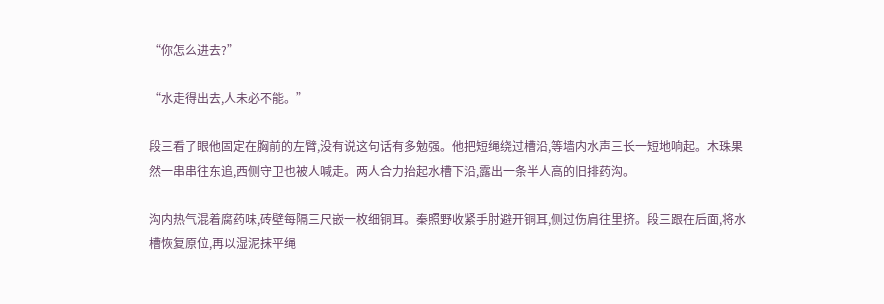“你怎么进去?”

“水走得出去,人未必不能。”

段三看了眼他固定在胸前的左臂,没有说这句话有多勉强。他把短绳绕过槽沿,等墙内水声三长一短地响起。木珠果然一串串往东追,西侧守卫也被人喊走。两人合力抬起水槽下沿,露出一条半人高的旧排药沟。

沟内热气混着腐药味,砖壁每隔三尺嵌一枚细铜耳。秦照野收紧手肘避开铜耳,侧过伤肩往里挤。段三跟在后面,将水槽恢复原位,再以湿泥抹平绳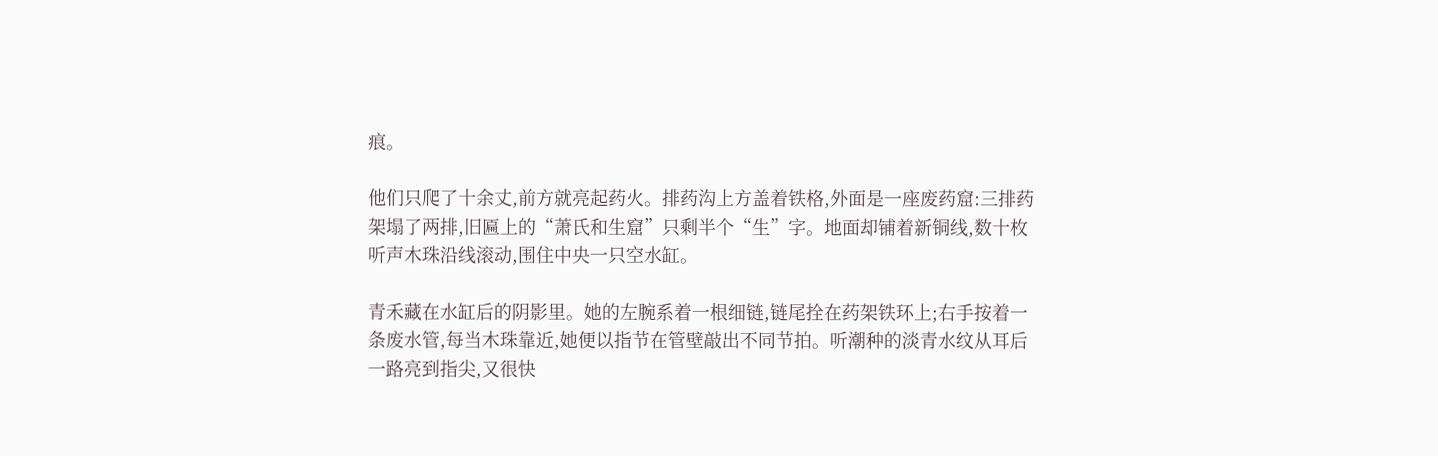痕。

他们只爬了十余丈,前方就亮起药火。排药沟上方盖着铁格,外面是一座废药窟:三排药架塌了两排,旧匾上的“萧氏和生窟”只剩半个“生”字。地面却铺着新铜线,数十枚听声木珠沿线滚动,围住中央一只空水缸。

青禾藏在水缸后的阴影里。她的左腕系着一根细链,链尾拴在药架铁环上;右手按着一条废水管,每当木珠靠近,她便以指节在管壁敲出不同节拍。听潮种的淡青水纹从耳后一路亮到指尖,又很快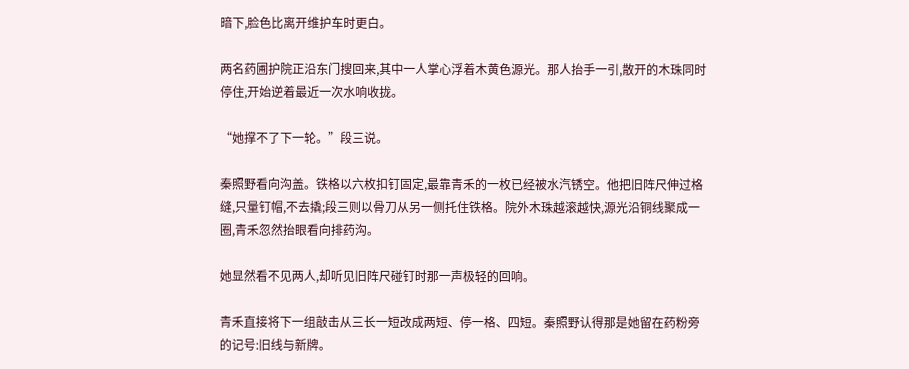暗下,脸色比离开维护车时更白。

两名药圃护院正沿东门搜回来,其中一人掌心浮着木黄色源光。那人抬手一引,散开的木珠同时停住,开始逆着最近一次水响收拢。

“她撑不了下一轮。”段三说。

秦照野看向沟盖。铁格以六枚扣钉固定,最靠青禾的一枚已经被水汽锈空。他把旧阵尺伸过格缝,只量钉帽,不去撬;段三则以骨刀从另一侧托住铁格。院外木珠越滚越快,源光沿铜线聚成一圈,青禾忽然抬眼看向排药沟。

她显然看不见两人,却听见旧阵尺碰钉时那一声极轻的回响。

青禾直接将下一组敲击从三长一短改成两短、停一格、四短。秦照野认得那是她留在药粉旁的记号:旧线与新牌。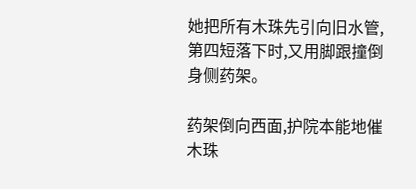她把所有木珠先引向旧水管,第四短落下时,又用脚跟撞倒身侧药架。

药架倒向西面,护院本能地催木珠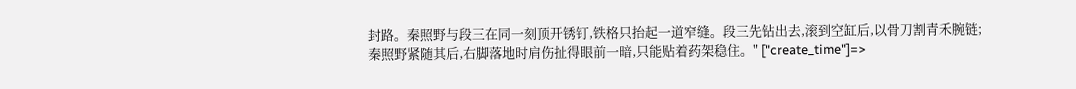封路。秦照野与段三在同一刻顶开锈钉,铁格只抬起一道窄缝。段三先钻出去,滚到空缸后,以骨刀割青禾腕链;秦照野紧随其后,右脚落地时肩伤扯得眼前一暗,只能贴着药架稳住。" ["create_time"]=>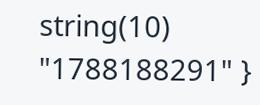string(10) "1788188291" }